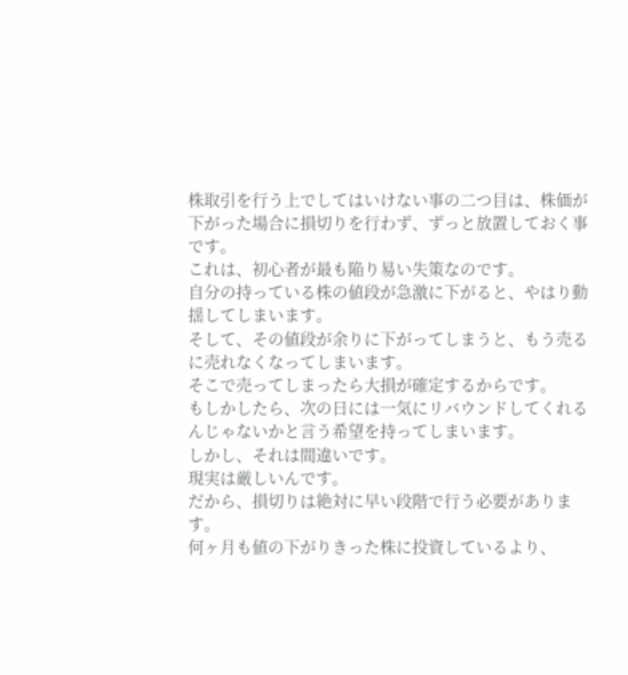株取引を行う上でしてはいけない事の二つ目は、株価が下がった場合に損切りを行わず、ずっと放置しておく事です。
これは、初心者が最も陥り易い失策なのです。
自分の持っている株の値段が急激に下がると、やはり動揺してしまいます。
そして、その値段が余りに下がってしまうと、もう売るに売れなくなってしまいます。
そこで売ってしまったら大損が確定するからです。
もしかしたら、次の日には一気にリバウンドしてくれるんじゃないかと言う希望を持ってしまいます。
しかし、それは間違いです。
現実は厳しいんです。
だから、損切りは絶対に早い段階で行う必要があります。
何ヶ月も値の下がりきった株に投資しているより、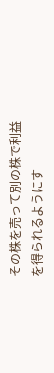その株を売って別の株で利益を得られるようにす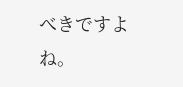べきですよね。